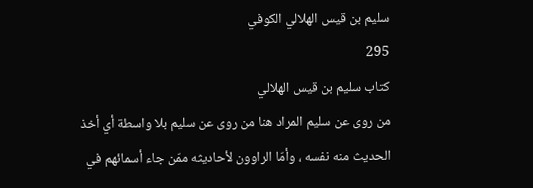سليم بن قيس الهلالي الكوفي
295
كتاب سليم بن قيس الهلالي
من روى عن سليم المراد هنا من روى عن سليم بلا واسطة أي أخذ الحديث منه نفسه ، وأمّا الراوون لأحاديثه ممّن جاء أسمائهم في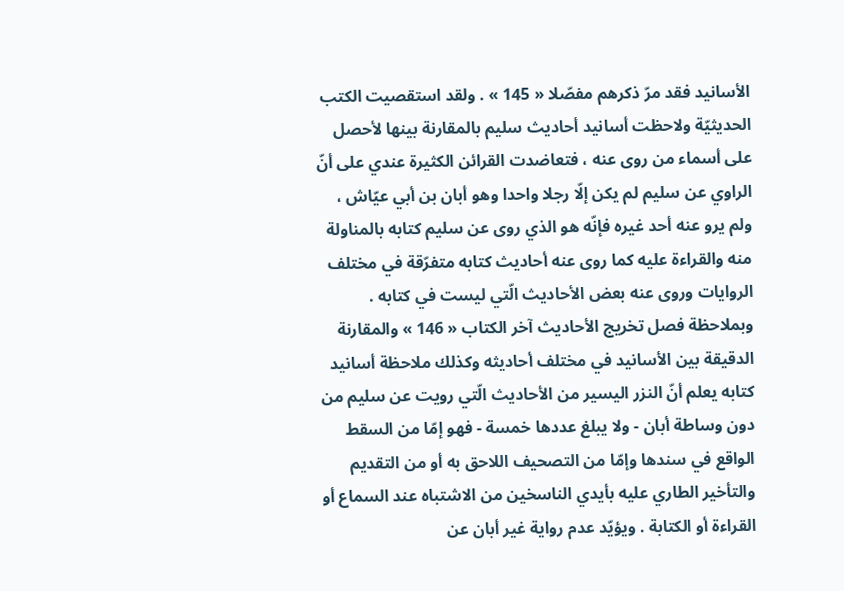الأسانيد فقد مرّ ذكرهم مفصّلا « 145 » . ولقد استقصيت الكتب الحديثيّة ولاحظت أسانيد أحاديث سليم بالمقارنة بينها لأحصل على أسماء من روى عنه ، فتعاضدت القرائن الكثيرة عندي على أنّ الراوي عن سليم لم يكن إلّا رجلا واحدا وهو أبان بن أبي عيّاش ، ولم يرو عنه أحد غيره فإنّه هو الذي روى عن سليم كتابه بالمناولة منه والقراءة عليه كما روى عنه أحاديث كتابه متفرّقة في مختلف الروايات وروى عنه بعض الأحاديث الّتي ليست في كتابه . وبملاحظة فصل تخريج الأحاديث آخر الكتاب « 146 » والمقارنة الدقيقة بين الأسانيد في مختلف أحاديثه وكذلك ملاحظة أسانيد كتابه يعلم أنّ النزر اليسير من الأحاديث الّتي رويت عن سليم من دون وساطة أبان - ولا يبلغ عددها خمسة - فهو إمّا من السقط الواقع في سندها وإمّا من التصحيف اللاحق به أو من التقديم والتأخير الطاري عليه بأيدي الناسخين من الاشتباه عند السماع أو القراءة أو الكتابة . ويؤيّد عدم رواية غير أبان عن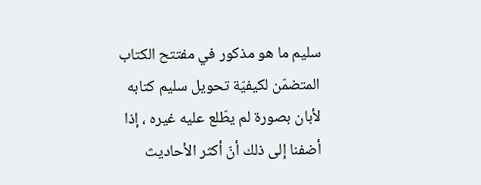سليم ما هو مذكور في مفتتح الكتاب المتضمّن لكيفيّة تحويل سليم كتابه لأبان بصورة لم يطّلع عليه غيره ، إذا أضفنا إلى ذلك أنّ أكثر الأحاديث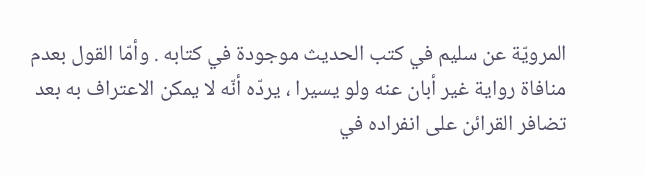المرويّة عن سليم في كتب الحديث موجودة في كتابه . وأمّا القول بعدم منافاة رواية غير أبان عنه ولو يسيرا ، يردّه أنّه لا يمكن الاعتراف به بعد تضافر القرائن على انفراده في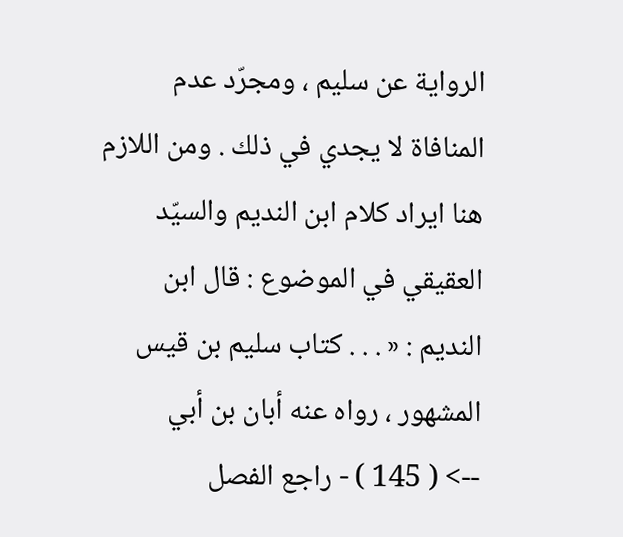الرواية عن سليم ، ومجرّد عدم المنافاة لا يجدي في ذلك . ومن اللازم هنا ايراد كلام ابن النديم والسيّد العقيقي في الموضوع : قال ابن النديم : « . . . كتاب سليم بن قيس المشهور ، رواه عنه أبان بن أبي
--> ( 145 ) - راجع الفصل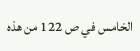الخامس في ص 122 من هذه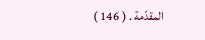المقدّمة . ( 146 )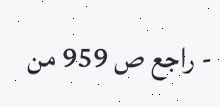- راجع ص 959 من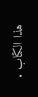هذا الكتاب .